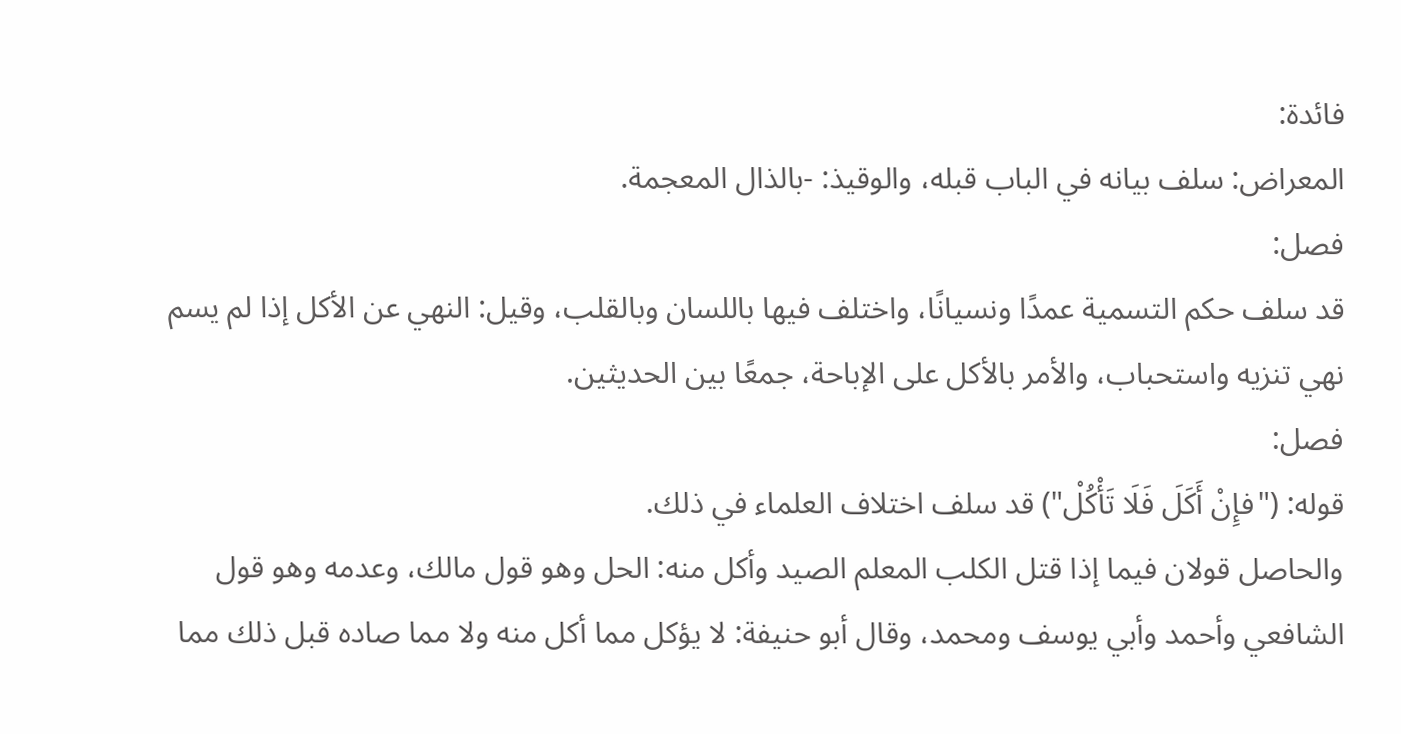فائدة:
المعراض: سلف بيانه في الباب قبله، والوقيذ: -بالذال المعجمة.
فصل:
قد سلف حكم التسمية عمدًا ونسيانًا، واختلف فيها باللسان وبالقلب، وقيل: النهي عن الأكل إذا لم يسم نهي تنزيه واستحباب، والأمر بالأكل على الإباحة، جمعًا بين الحديثين.
فصل:
قوله: ("فإِنْ أَكَلَ فَلَا تَأْكُلْ") قد سلف اختلاف العلماء في ذلك.
والحاصل قولان فيما إذا قتل الكلب المعلم الصيد وأكل منه: الحل وهو قول مالك، وعدمه وهو قول الشافعي وأحمد وأبي يوسف ومحمد، وقال أبو حنيفة: لا يؤكل مما أكل منه ولا مما صاده قبل ذلك مما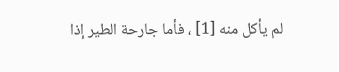لم يأكل منه [1] ، فأما جارحة الطير إذا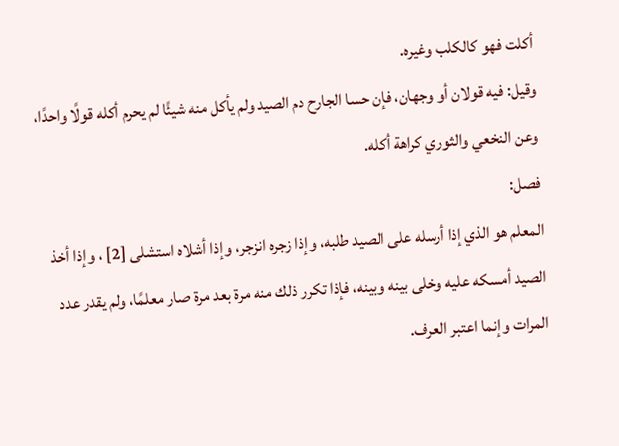أكلت فهو كالكلب وغيره.
وقيل: فيه قولان أو وجهان، فإن حسا الجارح دم الصيد ولم يأكل منه شيئًا لم يحرم أكله قولًا واحدًا، وعن النخعي والثوري كراهة أكله.
فصل:
المعلم هو الذي إذا أرسله على الصيد طلبه، وإذا زجره انزجر، وإذا أشلاه استشلى [2] ، وإذا أخذ الصيد أمسكه عليه وخلى بينه وبينه، فإذا تكرر ذلك منه مرة بعد مرة صار معلمًا، ولم يقدر عدد المرات وإنما اعتبر العرف.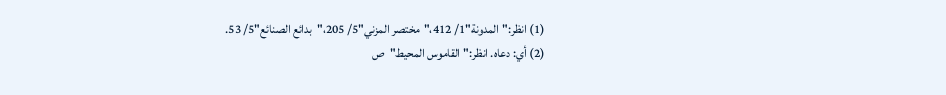(1) انظر:"المدونة"1/ 412،"مختصر المزني"5/ 205،"بدائع الصنائع"5/ 53.
(2) أي: دعاه. انظر:"القاموس المحيط"ص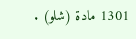1301 مادة (شلو) .